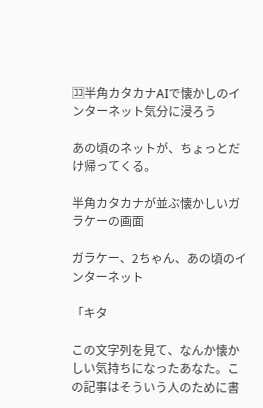🈁半角カタカナAIで懐かしのインターネット気分に浸ろう

あの頃のネットが、ちょっとだけ帰ってくる。

半角カタカナが並ぶ懐かしいガラケーの画面

ガラケー、2ちゃん、あの頃のインターネット

「キタ

この文字列を見て、なんか懐かしい気持ちになったあなた。この記事はそういう人のために書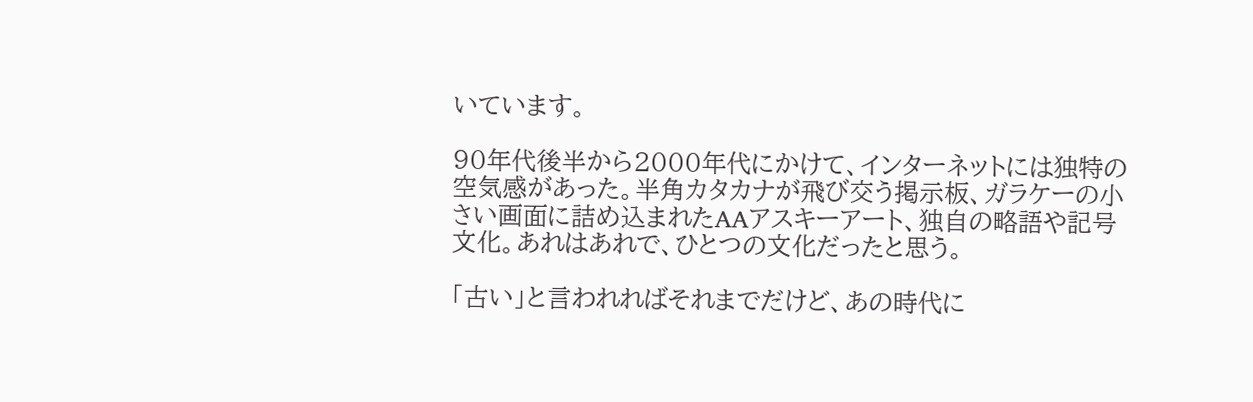いています。

90年代後半から2000年代にかけて、インターネットには独特の空気感があった。半角カタカナが飛び交う掲示板、ガラケーの小さい画面に詰め込まれたAAアスキーアート、独自の略語や記号文化。あれはあれで、ひとつの文化だったと思う。

「古い」と言われればそれまでだけど、あの時代に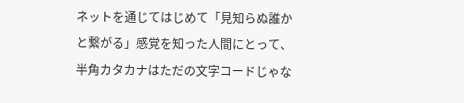ネットを通じてはじめて「見知らぬ誰かと繋がる」感覚を知った人間にとって、半角カタカナはただの文字コードじゃな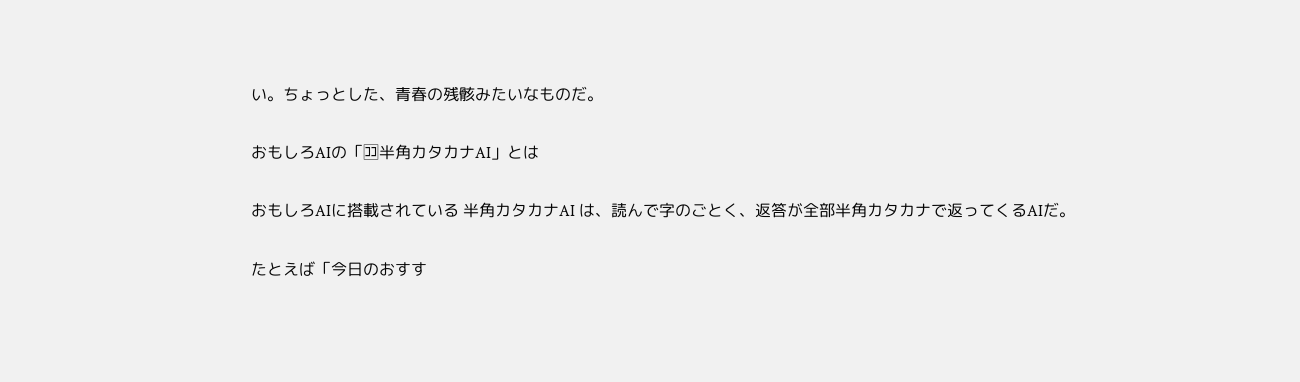い。ちょっとした、青春の残骸みたいなものだ。

おもしろAIの「🈁半角カタカナAI」とは

おもしろAIに搭載されている 半角カタカナAI は、読んで字のごとく、返答が全部半角カタカナで返ってくるAIだ。

たとえば「今日のおすす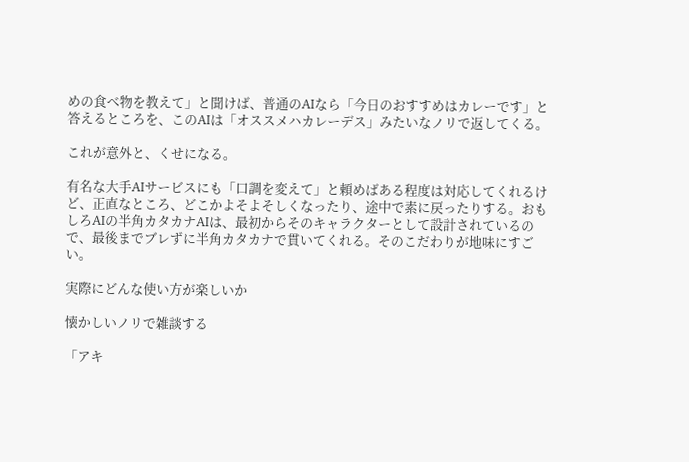めの食べ物を教えて」と聞けば、普通のAIなら「今日のおすすめはカレーです」と答えるところを、このAIは「オススメハカレーデス」みたいなノリで返してくる。

これが意外と、くせになる。

有名な大手AIサービスにも「口調を変えて」と頼めばある程度は対応してくれるけど、正直なところ、どこかよそよそしくなったり、途中で素に戻ったりする。おもしろAIの半角カタカナAIは、最初からそのキャラクターとして設計されているので、最後までブレずに半角カタカナで貫いてくれる。そのこだわりが地味にすごい。

実際にどんな使い方が楽しいか

懐かしいノリで雑談する

「アキ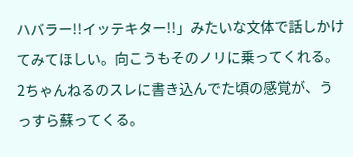ハバラー!!イッテキター!!」みたいな文体で話しかけてみてほしい。向こうもそのノリに乗ってくれる。2ちゃんねるのスレに書き込んでた頃の感覚が、うっすら蘇ってくる。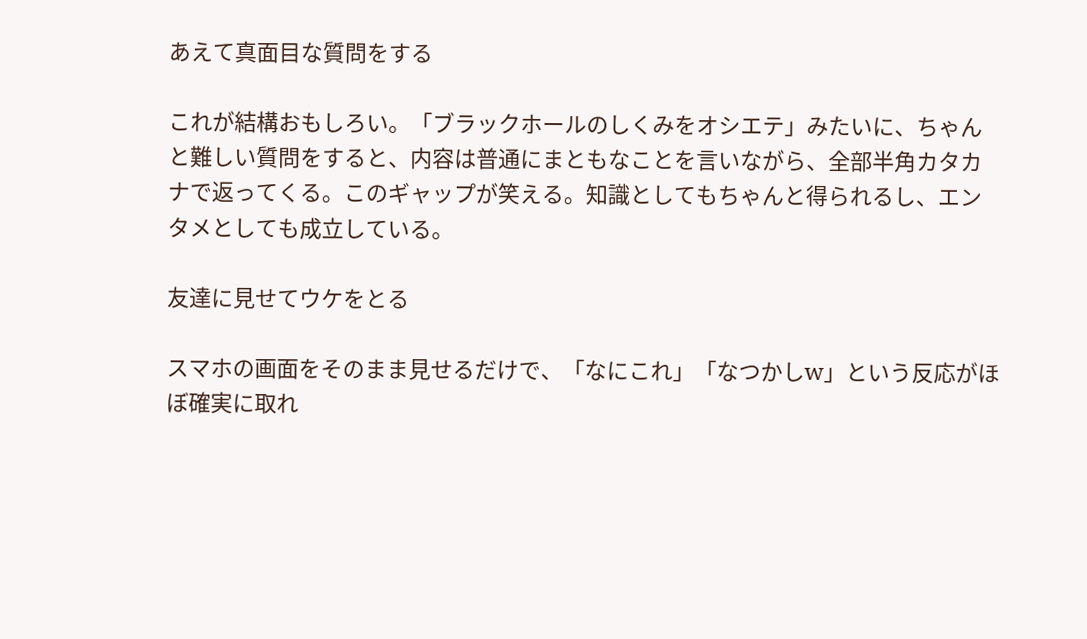あえて真面目な質問をする

これが結構おもしろい。「ブラックホールのしくみをオシエテ」みたいに、ちゃんと難しい質問をすると、内容は普通にまともなことを言いながら、全部半角カタカナで返ってくる。このギャップが笑える。知識としてもちゃんと得られるし、エンタメとしても成立している。

友達に見せてウケをとる

スマホの画面をそのまま見せるだけで、「なにこれ」「なつかしw」という反応がほぼ確実に取れ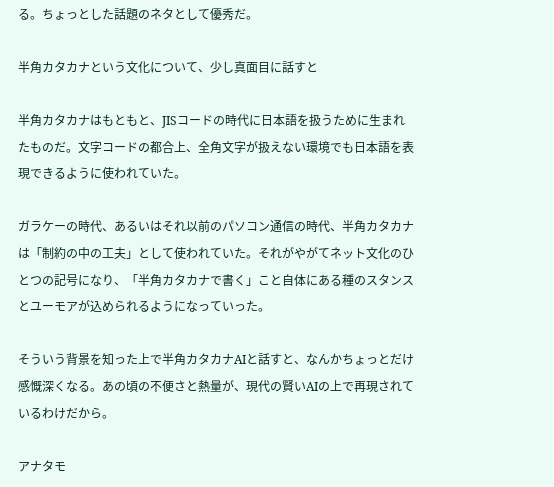る。ちょっとした話題のネタとして優秀だ。

半角カタカナという文化について、少し真面目に話すと

半角カタカナはもともと、JISコードの時代に日本語を扱うために生まれたものだ。文字コードの都合上、全角文字が扱えない環境でも日本語を表現できるように使われていた。

ガラケーの時代、あるいはそれ以前のパソコン通信の時代、半角カタカナは「制約の中の工夫」として使われていた。それがやがてネット文化のひとつの記号になり、「半角カタカナで書く」こと自体にある種のスタンスとユーモアが込められるようになっていった。

そういう背景を知った上で半角カタカナAIと話すと、なんかちょっとだけ感慨深くなる。あの頃の不便さと熱量が、現代の賢いAIの上で再現されているわけだから。

アナタモ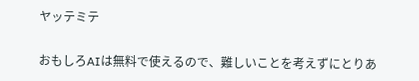ヤッテミテ

おもしろAIは無料で使えるので、難しいことを考えずにとりあ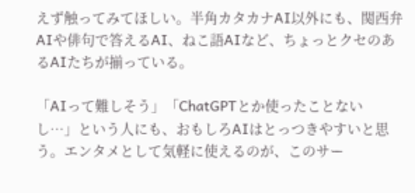えず触ってみてほしい。半角カタカナAI以外にも、関西弁AIや俳句で答えるAI、ねこ語AIなど、ちょっとクセのあるAIたちが揃っている。

「AIって難しそう」「ChatGPTとか使ったことないし…」という人にも、おもしろAIはとっつきやすいと思う。エンタメとして気軽に使えるのが、このサー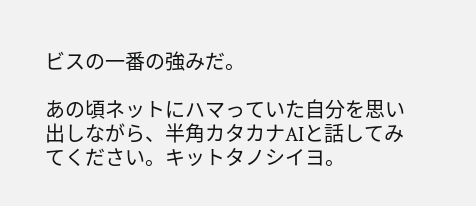ビスの一番の強みだ。

あの頃ネットにハマっていた自分を思い出しながら、半角カタカナAIと話してみてください。キットタノシイヨ。